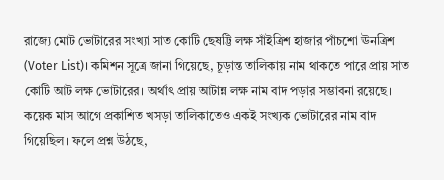রাজ্যে মোট ভোটারের সংখ্যা সাত কোটি ছেষট্টি লক্ষ সাঁইত্রিশ হাজার পাঁচশো ঊনত্রিশ (Voter List)। কমিশন সূত্রে জানা গিয়েছে, চূড়ান্ত তালিকায় নাম থাকতে পারে প্রায় সাত কোটি আট লক্ষ ভোটারের। অর্থাৎ প্রায় আটান্ন লক্ষ নাম বাদ পড়ার সম্ভাবনা রয়েছে। কয়েক মাস আগে প্রকাশিত খসড়া তালিকাতেও একই সংখ্যক ভোটারের নাম বাদ গিয়েছিল। ফলে প্রশ্ন উঠছে,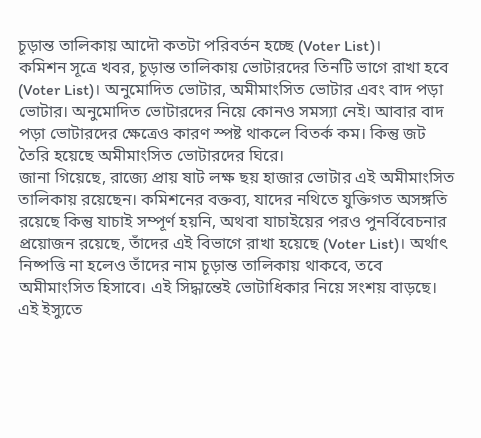চূড়ান্ত তালিকায় আদৌ কতটা পরিবর্তন হচ্ছে (Voter List)।
কমিশন সূত্রে খবর, চূড়ান্ত তালিকায় ভোটারদের তিনটি ভাগে রাখা হবে (Voter List)। অনুমোদিত ভোটার, অমীমাংসিত ভোটার এবং বাদ পড়া ভোটার। অনুমোদিত ভোটারদের নিয়ে কোনও সমস্যা নেই। আবার বাদ পড়া ভোটারদের ক্ষেত্রেও কারণ স্পষ্ট থাকলে বিতর্ক কম। কিন্তু জট তৈরি হয়েছে অমীমাংসিত ভোটারদের ঘিরে।
জানা গিয়েছে, রাজ্যে প্রায় ষাট লক্ষ ছয় হাজার ভোটার এই অমীমাংসিত তালিকায় রয়েছেন। কমিশনের বক্তব্য, যাদের নথিতে যুক্তিগত অসঙ্গতি রয়েছে কিন্তু যাচাই সম্পূর্ণ হয়নি, অথবা যাচাইয়ের পরও পুনর্বিবেচনার প্রয়োজন রয়েছে, তাঁদের এই বিভাগে রাখা হয়েছে (Voter List)। অর্থাৎ নিষ্পত্তি না হলেও তাঁদের নাম চূড়ান্ত তালিকায় থাকবে, তবে অমীমাংসিত হিসাবে। এই সিদ্ধান্তেই ভোটাধিকার নিয়ে সংশয় বাড়ছে।
এই ইস্যুতে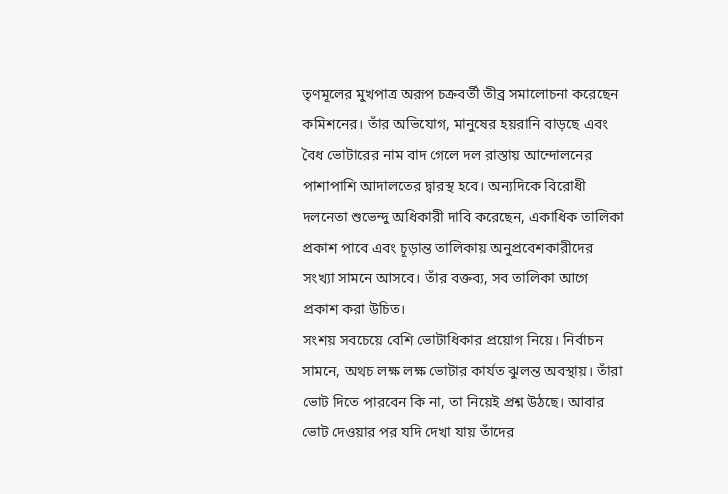তৃণমূলের মুখপাত্র অরূপ চক্রবর্তী তীব্র সমালোচনা করেছেন কমিশনের। তাঁর অভিযোগ, মানুষের হয়রানি বাড়ছে এবং বৈধ ভোটারের নাম বাদ গেলে দল রাস্তায় আন্দোলনের পাশাপাশি আদালতের দ্বারস্থ হবে। অন্যদিকে বিরোধী দলনেতা শুভেন্দু অধিকারী দাবি করেছেন, একাধিক তালিকা প্রকাশ পাবে এবং চূড়ান্ত তালিকায় অনুপ্রবেশকারীদের সংখ্যা সামনে আসবে। তাঁর বক্তব্য, সব তালিকা আগে প্রকাশ করা উচিত।
সংশয় সবচেয়ে বেশি ভোটাধিকার প্রয়োগ নিয়ে। নির্বাচন সামনে, অথচ লক্ষ লক্ষ ভোটার কার্যত ঝুলন্ত অবস্থায়। তাঁরা ভোট দিতে পারবেন কি না, তা নিয়েই প্রশ্ন উঠছে। আবার ভোট দেওয়ার পর যদি দেখা যায় তাঁদের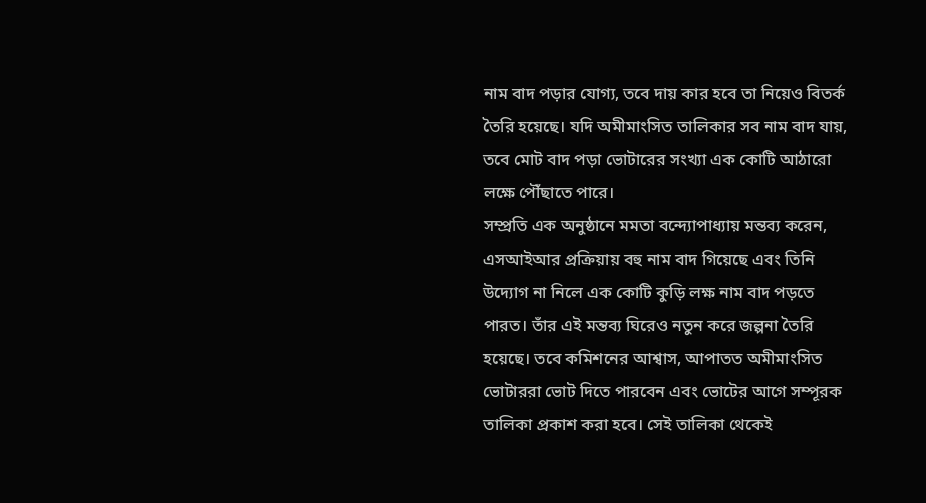নাম বাদ পড়ার যোগ্য, তবে দায় কার হবে তা নিয়েও বিতর্ক তৈরি হয়েছে। যদি অমীমাংসিত তালিকার সব নাম বাদ যায়, তবে মোট বাদ পড়া ভোটারের সংখ্যা এক কোটি আঠারো লক্ষে পৌঁছাতে পারে।
সম্প্রতি এক অনুষ্ঠানে মমতা বন্দ্যোপাধ্যায় মন্তব্য করেন, এসআইআর প্রক্রিয়ায় বহু নাম বাদ গিয়েছে এবং তিনি উদ্যোগ না নিলে এক কোটি কুড়ি লক্ষ নাম বাদ পড়তে পারত। তাঁর এই মন্তব্য ঘিরেও নতুন করে জল্পনা তৈরি হয়েছে। তবে কমিশনের আশ্বাস, আপাতত অমীমাংসিত ভোটাররা ভোট দিতে পারবেন এবং ভোটের আগে সম্পূরক তালিকা প্রকাশ করা হবে। সেই তালিকা থেকেই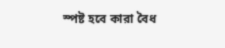স্পষ্ট হবে কারা বৈধ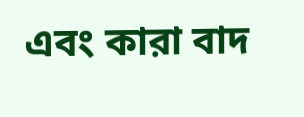এবং কারা বাদ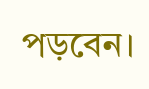পড়বেন।